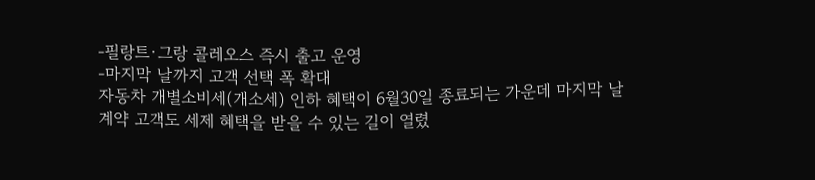-필랑트·그랑 콜레오스 즉시 출고 운영
-마지막 날까지 고객 선택 폭 확대
자동차 개별소비세(개소세) 인하 혜택이 6월30일 종료되는 가운데 마지막 날 계약 고객도 세제 혜택을 받을 수 있는 길이 열렸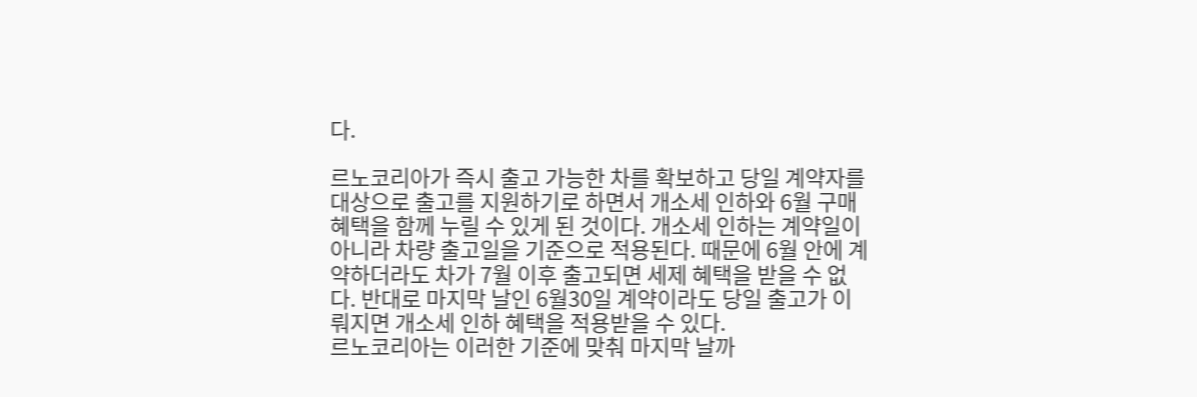다.

르노코리아가 즉시 출고 가능한 차를 확보하고 당일 계약자를 대상으로 출고를 지원하기로 하면서 개소세 인하와 6월 구매 혜택을 함께 누릴 수 있게 된 것이다. 개소세 인하는 계약일이 아니라 차량 출고일을 기준으로 적용된다. 때문에 6월 안에 계약하더라도 차가 7월 이후 출고되면 세제 혜택을 받을 수 없다. 반대로 마지막 날인 6월30일 계약이라도 당일 출고가 이뤄지면 개소세 인하 혜택을 적용받을 수 있다.
르노코리아는 이러한 기준에 맞춰 마지막 날까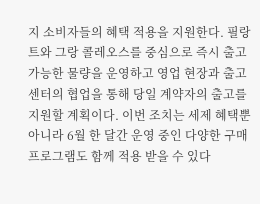지 소비자들의 혜택 적용을 지원한다. 필랑트와 그랑 콜레오스를 중심으로 즉시 출고 가능한 물량을 운영하고 영업 현장과 출고센터의 협업을 통해 당일 계약자의 출고를 지원할 계획이다. 이번 조치는 세제 혜택뿐 아니라 6월 한 달간 운영 중인 다양한 구매 프로그램도 함께 적용 받을 수 있다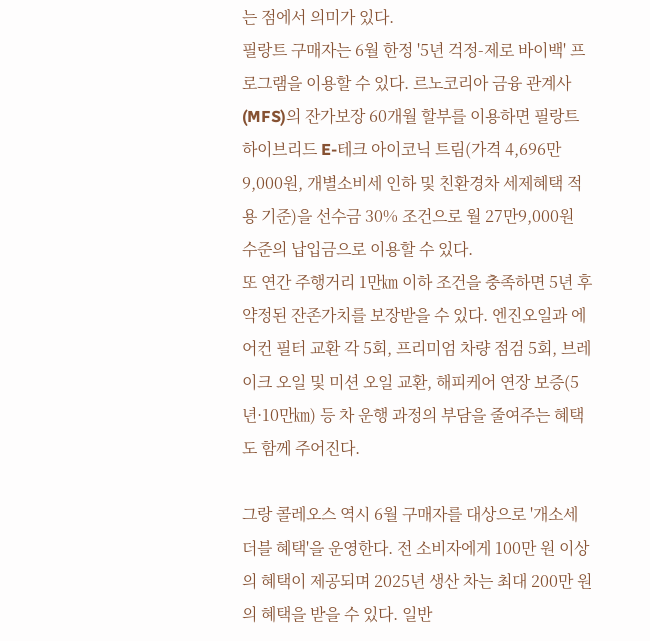는 점에서 의미가 있다.
필랑트 구매자는 6월 한정 '5년 걱정-제로 바이백' 프로그램을 이용할 수 있다. 르노코리아 금융 관계사(MFS)의 잔가보장 60개월 할부를 이용하면 필랑트 하이브리드 E-테크 아이코닉 트림(가격 4,696만9,000원, 개별소비세 인하 및 친환경차 세제혜택 적용 기준)을 선수금 30% 조건으로 월 27만9,000원 수준의 납입금으로 이용할 수 있다.
또 연간 주행거리 1만㎞ 이하 조건을 충족하면 5년 후 약정된 잔존가치를 보장받을 수 있다. 엔진오일과 에어컨 필터 교환 각 5회, 프리미엄 차량 점검 5회, 브레이크 오일 및 미션 오일 교환, 해피케어 연장 보증(5년·10만㎞) 등 차 운행 과정의 부담을 줄여주는 혜택도 함께 주어진다.

그랑 콜레오스 역시 6월 구매자를 대상으로 '개소세 더블 혜택'을 운영한다. 전 소비자에게 100만 원 이상의 혜택이 제공되며 2025년 생산 차는 최대 200만 원의 혜택을 받을 수 있다. 일반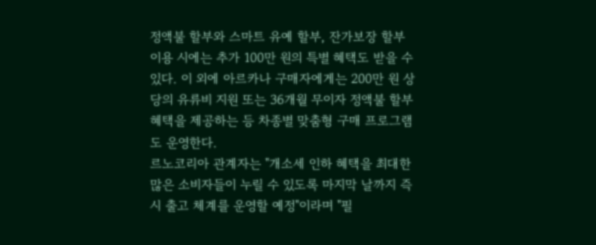정액불 할부와 스마트 유예 할부, 잔가보장 할부 이용 시에는 추가 100만 원의 특별 혜택도 받을 수 있다. 이 외에 아르카나 구매자에게는 200만 원 상당의 유류비 지원 또는 36개월 무이자 정액불 할부 혜택을 제공하는 등 차종별 맞춤형 구매 프로그램도 운영한다.
르노코리아 관계자는 "개소세 인하 혜택을 최대한 많은 소비자들이 누릴 수 있도록 마지막 날까지 즉시 출고 체계를 운영할 예정"이라며 "필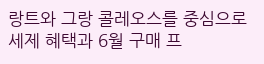랑트와 그랑 콜레오스를 중심으로 세제 혜택과 6월 구매 프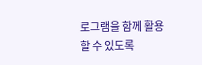로그램을 함께 활용할 수 있도록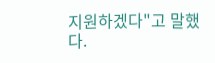지원하겠다"고 말했다.